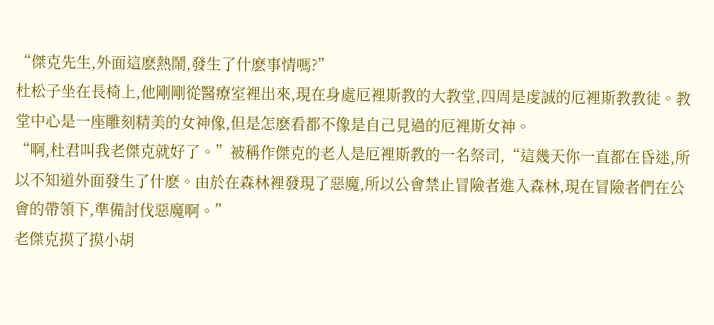“傑克先生,外面這麽熱鬧,發生了什麽事情嗎?”
杜松子坐在長椅上,他剛剛從醫療室裡出來,現在身處厄裡斯教的大教堂,四周是虔誠的厄裡斯教教徒。教堂中心是一座雕刻精美的女神像,但是怎麽看都不像是自己見過的厄裡斯女神。
“啊,杜君叫我老傑克就好了。”被稱作傑克的老人是厄裡斯教的一名祭司,“這幾天你一直都在昏迷,所以不知道外面發生了什麽。由於在森林裡發現了惡魔,所以公會禁止冒險者進入森林,現在冒險者們在公會的帶領下,準備討伐惡魔啊。”
老傑克摸了摸小胡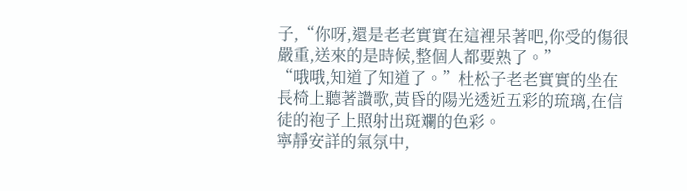子,“你呀,還是老老實實在這裡呆著吧,你受的傷很嚴重,送來的是時候,整個人都要熟了。”
“哦哦,知道了知道了。”杜松子老老實實的坐在長椅上聽著讚歌,黃昏的陽光透近五彩的琉璃,在信徒的袍子上照射出斑斕的色彩。
寧靜安詳的氣氛中,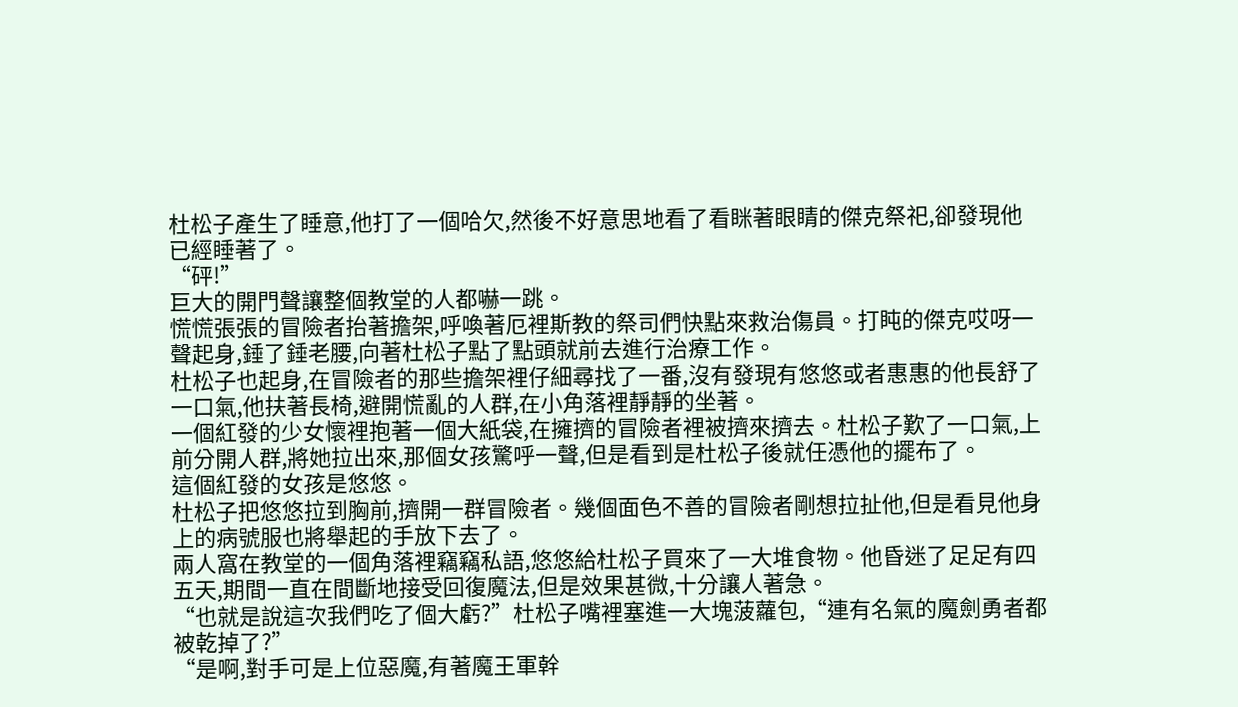杜松子產生了睡意,他打了一個哈欠,然後不好意思地看了看眯著眼睛的傑克祭祀,卻發現他已經睡著了。
“砰!”
巨大的開門聲讓整個教堂的人都嚇一跳。
慌慌張張的冒險者抬著擔架,呼喚著厄裡斯教的祭司們快點來救治傷員。打盹的傑克哎呀一聲起身,錘了錘老腰,向著杜松子點了點頭就前去進行治療工作。
杜松子也起身,在冒險者的那些擔架裡仔細尋找了一番,沒有發現有悠悠或者惠惠的他長舒了一口氣,他扶著長椅,避開慌亂的人群,在小角落裡靜靜的坐著。
一個紅發的少女懷裡抱著一個大紙袋,在擁擠的冒險者裡被擠來擠去。杜松子歎了一口氣,上前分開人群,將她拉出來,那個女孩驚呼一聲,但是看到是杜松子後就任憑他的擺布了。
這個紅發的女孩是悠悠。
杜松子把悠悠拉到胸前,擠開一群冒險者。幾個面色不善的冒險者剛想拉扯他,但是看見他身上的病號服也將舉起的手放下去了。
兩人窩在教堂的一個角落裡竊竊私語,悠悠給杜松子買來了一大堆食物。他昏迷了足足有四五天,期間一直在間斷地接受回復魔法,但是效果甚微,十分讓人著急。
“也就是說這次我們吃了個大虧?”杜松子嘴裡塞進一大塊菠蘿包,“連有名氣的魔劍勇者都被乾掉了?”
“是啊,對手可是上位惡魔,有著魔王軍幹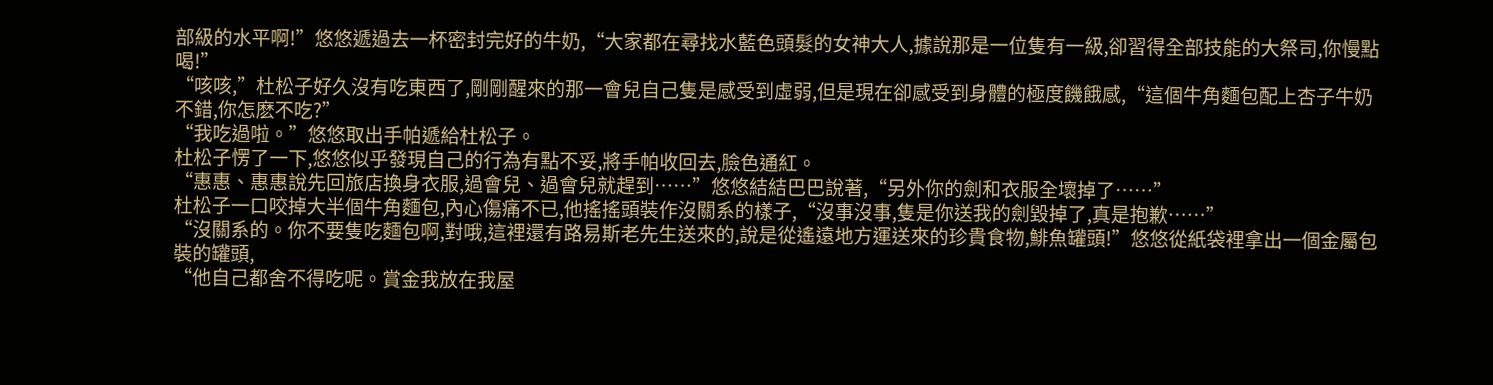部級的水平啊!”悠悠遞過去一杯密封完好的牛奶,“大家都在尋找水藍色頭髮的女神大人,據說那是一位隻有一級,卻習得全部技能的大祭司,你慢點喝!”
“咳咳,”杜松子好久沒有吃東西了,剛剛醒來的那一會兒自己隻是感受到虛弱,但是現在卻感受到身體的極度饑餓感,“這個牛角麵包配上杏子牛奶不錯,你怎麽不吃?”
“我吃過啦。”悠悠取出手帕遞給杜松子。
杜松子愣了一下,悠悠似乎發現自己的行為有點不妥,將手帕收回去,臉色通紅。
“惠惠、惠惠說先回旅店換身衣服,過會兒、過會兒就趕到……”悠悠結結巴巴說著,“另外你的劍和衣服全壞掉了……”
杜松子一口咬掉大半個牛角麵包,內心傷痛不已,他搖搖頭裝作沒關系的樣子,“沒事沒事,隻是你送我的劍毀掉了,真是抱歉……”
“沒關系的。你不要隻吃麵包啊,對哦,這裡還有路易斯老先生送來的,說是從遙遠地方運送來的珍貴食物,鯡魚罐頭!”悠悠從紙袋裡拿出一個金屬包裝的罐頭,
“他自己都舍不得吃呢。賞金我放在我屋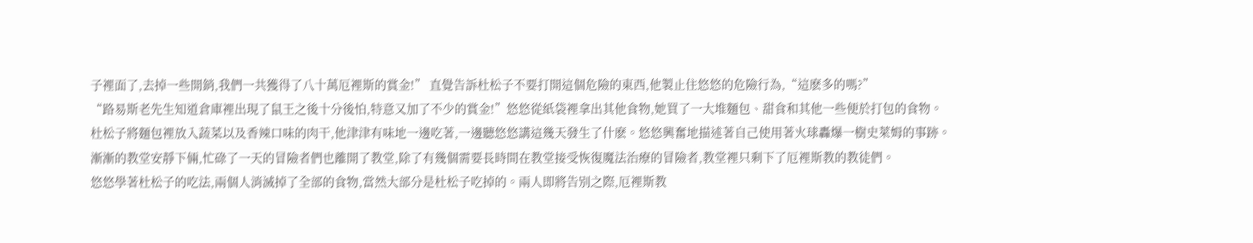子裡面了,去掉一些開銷,我們一共獲得了八十萬厄裡斯的賞金!” 直覺告訴杜松子不要打開這個危險的東西,他製止住悠悠的危險行為,“這麽多的嗎?”
“路易斯老先生知道倉庫裡出現了鼠王之後十分後怕,特意又加了不少的賞金!”悠悠從紙袋裡拿出其他食物,她買了一大堆麵包、甜食和其他一些便於打包的食物。
杜松子將麵包裡放入蔬菜以及香辣口味的肉干,他津津有味地一邊吃著,一邊聽悠悠講這幾天發生了什麽。悠悠興奮地描述著自己使用著火球轟爆一樹史萊姆的事跡。
漸漸的教堂安靜下倆,忙碌了一天的冒險者們也離開了教堂,除了有幾個需要長時間在教堂接受恢復魔法治療的冒險者,教堂裡只剩下了厄裡斯教的教徒們。
悠悠學著杜松子的吃法,兩個人消滅掉了全部的食物,當然大部分是杜松子吃掉的。兩人即將告別之際,厄裡斯教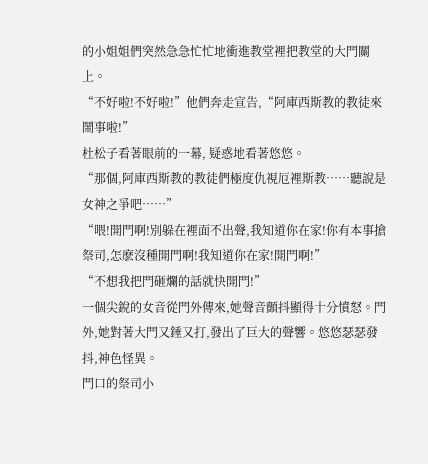的小姐姐們突然急急忙忙地衝進教堂裡把教堂的大門關上。
“不好啦!不好啦!”他們奔走宣告,“阿庫西斯教的教徒來鬧事啦!”
杜松子看著眼前的一幕, 疑惑地看著悠悠。
“那個,阿庫西斯教的教徒們極度仇視厄裡斯教……聽說是女神之爭吧……”
“喂!開門啊!別躲在裡面不出聲,我知道你在家!你有本事搶祭司,怎麽沒種開門啊!我知道你在家!開門啊!”
“不想我把門砸爛的話就快開門!”
一個尖銳的女音從門外傳來,她聲音顫抖顯得十分憤怒。門外,她對著大門又錘又打,發出了巨大的聲響。悠悠瑟瑟發抖,神色怪異。
門口的祭司小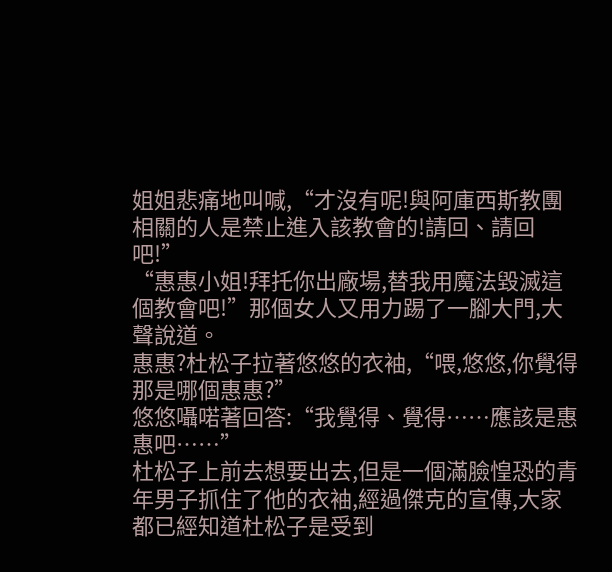姐姐悲痛地叫喊,“才沒有呢!與阿庫西斯教團相關的人是禁止進入該教會的!請回、請回吧!”
“惠惠小姐!拜托你出廠場,替我用魔法毀滅這個教會吧!”那個女人又用力踢了一腳大門,大聲說道。
惠惠?杜松子拉著悠悠的衣袖,“喂,悠悠,你覺得那是哪個惠惠?”
悠悠囁喏著回答:“我覺得、覺得……應該是惠惠吧……”
杜松子上前去想要出去,但是一個滿臉惶恐的青年男子抓住了他的衣袖,經過傑克的宣傳,大家都已經知道杜松子是受到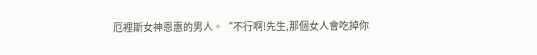厄裡斯女神恩惠的男人。“不行啊!先生,那個女人會吃掉你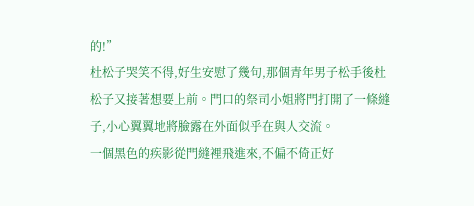的!”
杜松子哭笑不得,好生安慰了幾句,那個青年男子松手後杜松子又接著想要上前。門口的祭司小姐將門打開了一條縫子,小心翼翼地將臉露在外面似乎在與人交流。
一個黑色的疾影從門縫裡飛進來,不偏不倚正好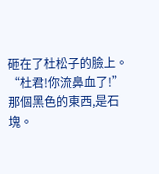砸在了杜松子的臉上。
“杜君!你流鼻血了!”
那個黑色的東西,是石塊。